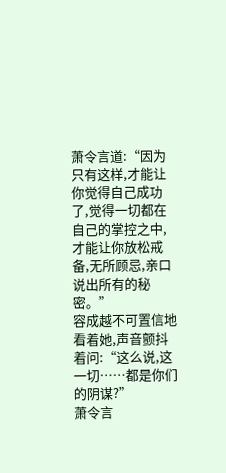萧令言道:“因为只有这样,才能让你觉得自己成功了,觉得一切都在自己的掌控之中,才能让你放松戒备,无所顾忌,亲口说出所有的秘密。”
容成越不可置信地看着她,声音颤抖着问:“这么说,这一切……都是你们的阴谋?”
萧令言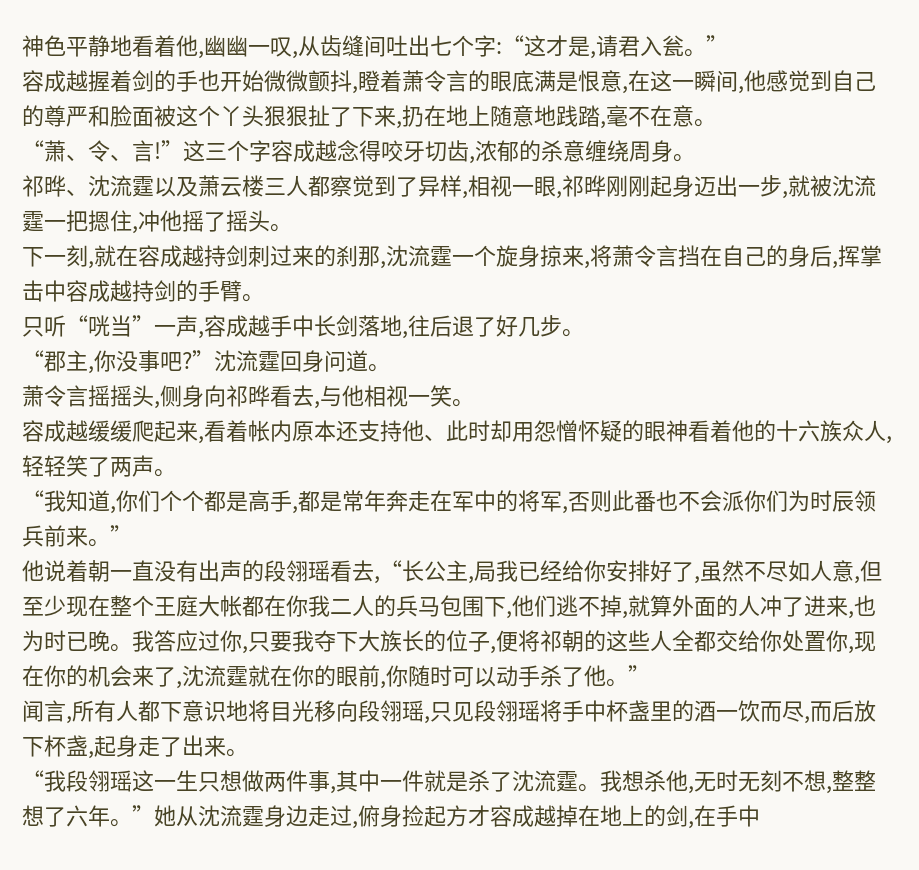神色平静地看着他,幽幽一叹,从齿缝间吐出七个字:“这才是,请君入瓮。”
容成越握着剑的手也开始微微颤抖,瞪着萧令言的眼底满是恨意,在这一瞬间,他感觉到自己的尊严和脸面被这个丫头狠狠扯了下来,扔在地上随意地践踏,毫不在意。
“萧、令、言!”这三个字容成越念得咬牙切齿,浓郁的杀意缠绕周身。
祁晔、沈流霆以及萧云楼三人都察觉到了异样,相视一眼,祁晔刚刚起身迈出一步,就被沈流霆一把摁住,冲他摇了摇头。
下一刻,就在容成越持剑刺过来的刹那,沈流霆一个旋身掠来,将萧令言挡在自己的身后,挥掌击中容成越持剑的手臂。
只听“咣当”一声,容成越手中长剑落地,往后退了好几步。
“郡主,你没事吧?”沈流霆回身问道。
萧令言摇摇头,侧身向祁晔看去,与他相视一笑。
容成越缓缓爬起来,看着帐内原本还支持他、此时却用怨憎怀疑的眼神看着他的十六族众人,轻轻笑了两声。
“我知道,你们个个都是高手,都是常年奔走在军中的将军,否则此番也不会派你们为时辰领兵前来。”
他说着朝一直没有出声的段翎瑶看去,“长公主,局我已经给你安排好了,虽然不尽如人意,但至少现在整个王庭大帐都在你我二人的兵马包围下,他们逃不掉,就算外面的人冲了进来,也为时已晚。我答应过你,只要我夺下大族长的位子,便将祁朝的这些人全都交给你处置你,现在你的机会来了,沈流霆就在你的眼前,你随时可以动手杀了他。”
闻言,所有人都下意识地将目光移向段翎瑶,只见段翎瑶将手中杯盏里的酒一饮而尽,而后放下杯盏,起身走了出来。
“我段翎瑶这一生只想做两件事,其中一件就是杀了沈流霆。我想杀他,无时无刻不想,整整想了六年。”她从沈流霆身边走过,俯身捡起方才容成越掉在地上的剑,在手中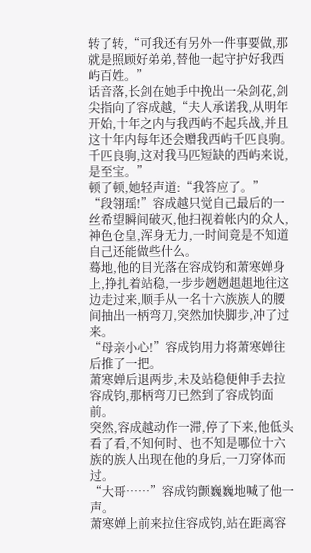转了转,“可我还有另外一件事要做,那就是照顾好弟弟,替他一起守护好我西屿百姓。”
话音落,长剑在她手中挽出一朵剑花,剑尖指向了容成越,“夫人承诺我,从明年开始,十年之内与我西屿不起兵战,并且这十年内每年还会赠我西屿千匹良驹。千匹良驹,这对我马匹短缺的西屿来说,是至宝。”
顿了顿,她轻声道:“我答应了。”
“段翎瑶!”容成越只觉自己最后的一丝希望瞬间破灭,他扫视着帐内的众人,神色仓皇,浑身无力,一时间竟是不知道自己还能做些什么。
蓦地,他的目光落在容成钧和萧寒婵身上,挣扎着站稳,一步步趔趔趄趄地往这边走过来,顺手从一名十六族族人的腰间抽出一柄弯刀,突然加快脚步,冲了过来。
“母亲小心!”容成钧用力将萧寒婵往后推了一把。
萧寒婵后退两步,未及站稳便伸手去拉容成钧,那柄弯刀已然到了容成钧面前。
突然,容成越动作一滞,停了下来,他低头看了看,不知何时、也不知是哪位十六族的族人出现在他的身后,一刀穿体而过。
“大哥……”容成钧颤巍巍地喊了他一声。
萧寒婵上前来拉住容成钧,站在距离容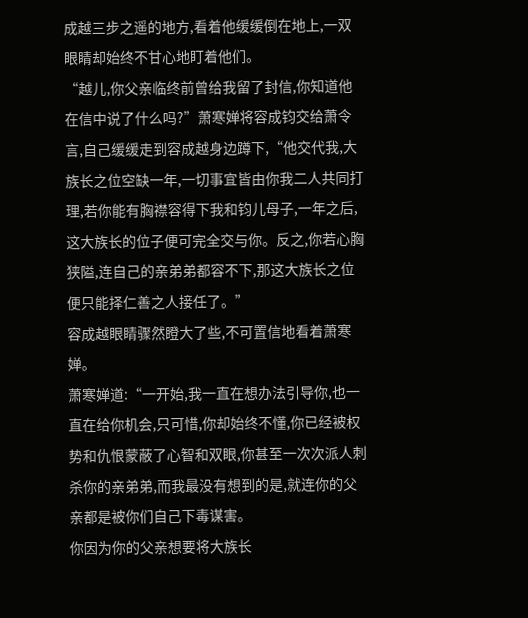成越三步之遥的地方,看着他缓缓倒在地上,一双眼睛却始终不甘心地盯着他们。
“越儿,你父亲临终前曾给我留了封信,你知道他在信中说了什么吗?”萧寒婵将容成钧交给萧令言,自己缓缓走到容成越身边蹲下,“他交代我,大族长之位空缺一年,一切事宜皆由你我二人共同打理,若你能有胸襟容得下我和钧儿母子,一年之后,这大族长的位子便可完全交与你。反之,你若心胸狭隘,连自己的亲弟弟都容不下,那这大族长之位便只能择仁善之人接任了。”
容成越眼睛骤然瞪大了些,不可置信地看着萧寒婵。
萧寒婵道:“一开始,我一直在想办法引导你,也一直在给你机会,只可惜,你却始终不懂,你已经被权势和仇恨蒙蔽了心智和双眼,你甚至一次次派人刺杀你的亲弟弟,而我最没有想到的是,就连你的父亲都是被你们自己下毒谋害。
你因为你的父亲想要将大族长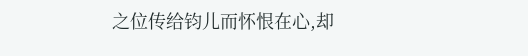之位传给钧儿而怀恨在心,却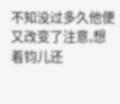不知没过多久他便又改变了注意,想着钧儿还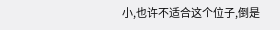小,也许不适合这个位子,倒是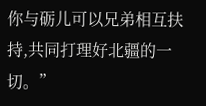你与砺儿可以兄弟相互扶持,共同打理好北疆的一切。”